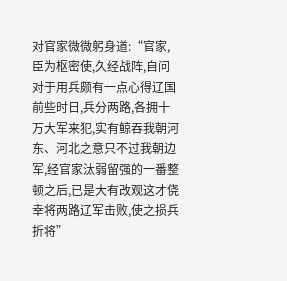对官家微微躬身道:“官家,臣为枢密使,久经战阵,自问对于用兵颇有一点心得辽国前些时日,兵分两路,各拥十万大军来犯,实有鲸吞我朝河东、河北之意只不过我朝边军,经官家汰弱留强的一番整顿之后,已是大有改观这才侥幸将两路辽军击败,使之损兵折将”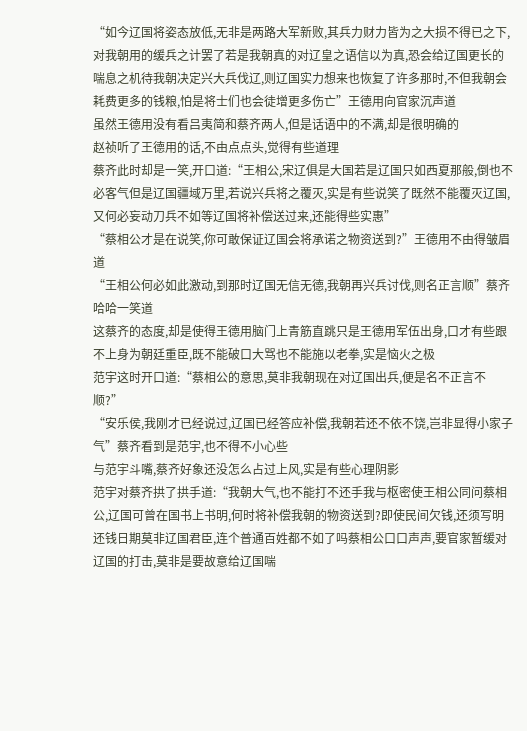“如今辽国将姿态放低,无非是两路大军新败,其兵力财力皆为之大损不得已之下,对我朝用的缓兵之计罢了若是我朝真的对辽皇之语信以为真,恐会给辽国更长的喘息之机待我朝决定兴大兵伐辽,则辽国实力想来也恢复了许多那时,不但我朝会耗费更多的钱粮,怕是将士们也会徒增更多伤亡”王德用向官家沉声道
虽然王德用没有看吕夷简和蔡齐两人,但是话语中的不满,却是很明确的
赵祯听了王德用的话,不由点点头,觉得有些道理
蔡齐此时却是一笑,开口道:“王相公,宋辽俱是大国若是辽国只如西夏那般,倒也不必客气但是辽国疆域万里,若说兴兵将之覆灭,实是有些说笑了既然不能覆灭辽国,又何必妄动刀兵不如等辽国将补偿送过来,还能得些实惠”
“蔡相公才是在说笑,你可敢保证辽国会将承诺之物资送到?”王德用不由得皱眉道
“王相公何必如此激动,到那时辽国无信无德,我朝再兴兵讨伐,则名正言顺”蔡齐哈哈一笑道
这蔡齐的态度,却是使得王德用脑门上青筋直跳只是王德用军伍出身,口才有些跟不上身为朝廷重臣,既不能破口大骂也不能施以老拳,实是恼火之极
范宇这时开口道:“蔡相公的意思,莫非我朝现在对辽国出兵,便是名不正言不顺?”
“安乐侯,我刚才已经说过,辽国已经答应补偿,我朝若还不依不饶,岂非显得小家子气”蔡齐看到是范宇,也不得不小心些
与范宇斗嘴,蔡齐好象还没怎么占过上风,实是有些心理阴影
范宇对蔡齐拱了拱手道:“我朝大气,也不能打不还手我与枢密使王相公同问蔡相公,辽国可曾在国书上书明,何时将补偿我朝的物资送到?即使民间欠钱,还须写明还钱日期莫非辽国君臣,连个普通百姓都不如了吗蔡相公口口声声,要官家暂缓对辽国的打击,莫非是要故意给辽国喘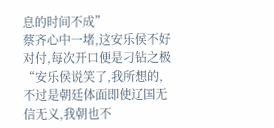息的时间不成”
蔡齐心中一堵,这安乐侯不好对付,每次开口便是刁钻之极
“安乐侯说笑了,我所想的,不过是朝廷体面即使辽国无信无义,我朝也不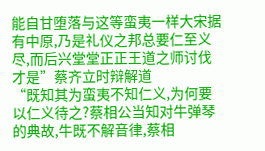能自甘堕落与这等蛮夷一样大宋据有中原,乃是礼仪之邦总要仁至义尽,而后兴堂堂正正王道之师讨伐才是”蔡齐立时辩解道
“既知其为蛮夷不知仁义,为何要以仁义待之?蔡相公当知对牛弹琴的典故,牛既不解音律,蔡相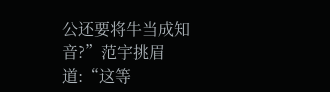公还要将牛当成知音?”范宇挑眉道:“这等